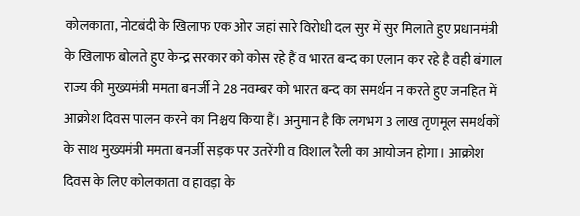कोलकाता, नोटबंदी के खिलाफ एक ओर जहां सारे विरोधी दल सुर में सुर मिलाते हुए प्रधानमंत्री के खिलाफ बोलते हुए केन्द्र सरकार को कोस रहे हैं व भारत बन्द का एलान कर रहे है वही बंगाल राज्य की मुख्यमंत्री ममता बनर्जी ने 28 नवम्बर को भारत बन्द का समर्थन न करते हुए जनहित में आक्रोश दिवस पालन करने का निश्चय किया हैं। अनुमान है कि लगभग 3 लाख तृणमूल समर्थकों के साथ मुख्यमंत्री ममता बनर्जी सड़क पर उतरेंगी व विशाल रैली का आयोजन होगा। आक्रोश दिवस के लिए कोलकाता व हावड़ा के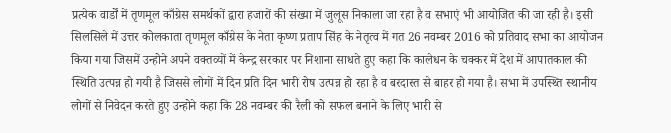प्रत्येक वार्डों में तृणमूल काँग्रेस समर्थकों द्वारा हजारों की संख्या में जुलूस निकाला जा रहा है व सभाएं भी आयोजित की जा रही है। इसी सिलसिले में उत्तर कोलकाता तृणमूल काँग्रेस के नेता कृष्ण प्रताप सिंह के नेतृत्व में गत 26 नवम्बर 2016 को प्रतिवाद सभा का आयोजन किया गया जिसमें उन्होने अपने वक्तव्यों में केन्द्र सरकार पर निशाना साधते हुए कहा कि कालेधन के चक्कर में देश में आपातकाल की स्थिति उत्पन्न हो गयी है जिससे लोगों में दिन प्रति दिन भारी रोष उत्पन्न हो रहा है व बरदास्त से बाहर हो गया है। सभा में उपस्थ्ति स्थानीय लोगों से निवेदन करते हुए उन्होने कहा कि 28 नवम्बर की रैली को सफल बनाने के लिए भारी से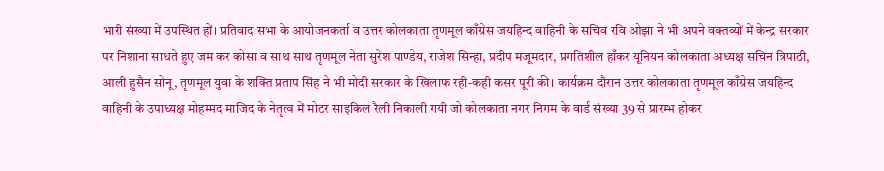भारी संख्या में उपस्थित हों। प्रतिवाद सभा के आयोजनकर्ता व उत्तर कोलकाता तृणमूल काँग्रेस जयहिन्द वाहिनी के सचिव रवि ओझा ने भी अपने वक्तव्यों में केन्द्र सरकार पर निशाना साधते हुए जम कर कोसा व साथ साथ तृणमूल नेता सुरेश पाण्डेय, राजेश सिन्हा, प्रदीप मजूमदार, प्रगतिशील हाँकर यूनियन कोलकाता अध्यक्ष सचिन त्रिपाठी, आली हुसैन सोनू, तृणमूल युवा के शक्ति प्रताप सिंह ने भी मोदी सरकार के खिलाफ रही-कही कसर पूरी की। कार्यक्रम दौरान उत्तर कोलकाता तृणमूल काँग्रेस जयहिन्द वाहिनी के उपाध्यक्ष मोहम्मद माजिद के नेतृत्व में मोटर साइकिल रैली निकाली गयी जो कोलकाता नगर निगम के वार्ड संख्या 39 से प्रारम्भ होकर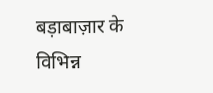बड़ाबाज़ार के विभिन्न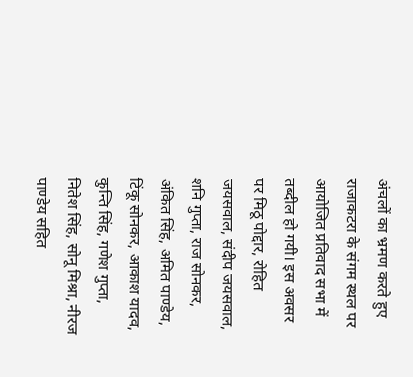अंचलों का भ्रमण करते हुए राजाकटरा के संगम स्थल पर आयोजित प्रतिवाद सभा में तब्दील हो गयी। इस अवसर पर मिठू पोद्दार, रोहित जयसवाल, संदीप जयसवाल, शनि गुप्ता, राज सोनकर, अंकित सिंह, अमित पाण्डेय, टिंकू सोनकर, आकाश यादव, कुन्ति सिंह, गणेश गुप्ता, नितेश सिंह, सोनू मिश्रा, नीरज पाण्डेय सहित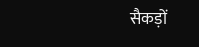सैकड़ों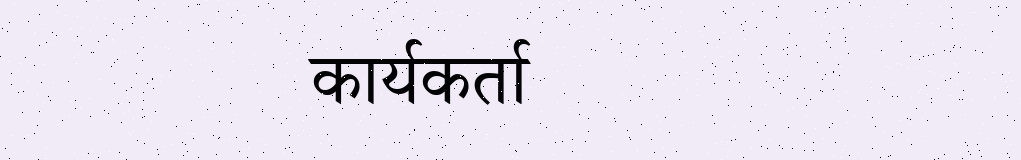कार्यकर्ता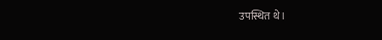उपस्थित थे।